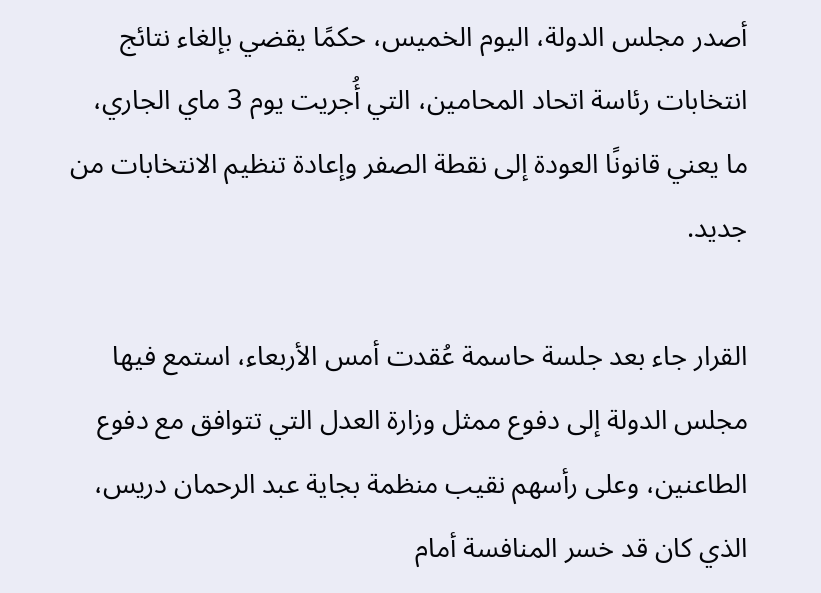أصدر مجلس الدولة، اليوم الخميس، حكمًا يقضي بإلغاء نتائج انتخابات رئاسة اتحاد المحامين، التي أُجريت يوم 3 ماي الجاري، ما يعني قانونًا العودة إلى نقطة الصفر وإعادة تنظيم الانتخابات من جديد.

القرار جاء بعد جلسة حاسمة عُقدت أمس الأربعاء، استمع فيها مجلس الدولة إلى دفوع ممثل وزارة العدل التي تتوافق مع دفوع الطاعنين، وعلى رأسهم نقيب منظمة بجاية عبد الرحمان دريس، الذي كان قد خسر المنافسة أمام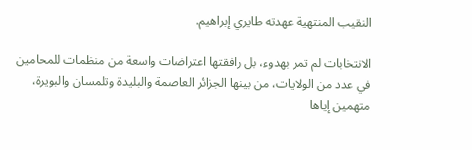النقيب المنتهية عهدته طايري إبراهيم.

الانتخابات لم تمر بهدوء، بل رافقتها اعتراضات واسعة من منظمات للمحامين في عدد من الولايات، من بينها الجزائر العاصمة والبليدة وتلمسان والبويرة، متهمين إياها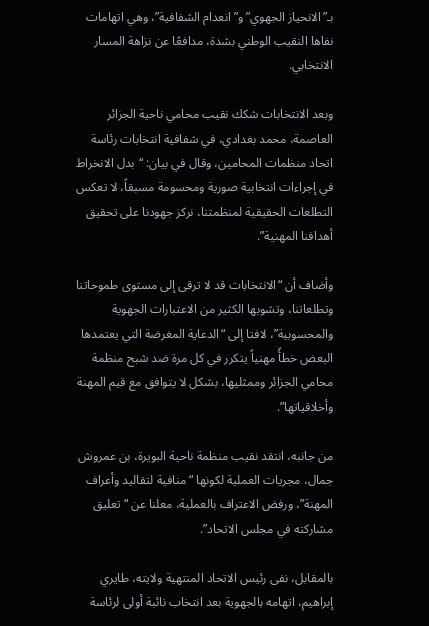بـ”الانحياز الجهوي” و”انعدام الشفافية”، وهي اتهامات نفاها النقيب الوطني بشدة، مدافعًا عن نزاهة المسار الانتخابي.

وبعد الانتخابات شكك نقيب محامي ناحية الجزائر العاصمة، محمد بغدادي، في شفافية انتخابات رئاسة اتحاد منظمات المحامين، وقال في بيان: “بدل الانخراط في إجراءات انتخابية صورية ومحسومة مسبقاً، لا تعكس التطلعات الحقيقية لمنظمتنا، نركز جهودنا على تحقيق أهدافنا المهنية”.

وأضاف أن “الانتخابات قد لا ترقى إلى مستوى طموحاتنا وتطلعاتنا، وتشوبها الكثير من الاعتبارات الجهوية والمحسوبية”، لافتا إلى “الدعاية المغرضة التي يعتمدها البعض خطأً مهنياً يتكرر في كل مرة ضد شبح منظمة محامي الجزائر وممثليها، بشكل لا يتوافق مع قيم المهنة وأخلاقياتها”.

من جانبه، انتقد نقيب منظمة ناحية البويرة، بن عمروش جمال، مجريات العملية لكونها “منافية لتقاليد وأعراف المهنة”، ورفض الاعتراف بالعملية، معلنا عن “تعليق مشاركته في مجلس الاتحاد”.

بالمقابل، نفى رئيس الاتحاد المنتهية ولايته، طايري إبراهيم، اتهامه بالجهوية بعد انتخاب نائبة أولى لرئاسة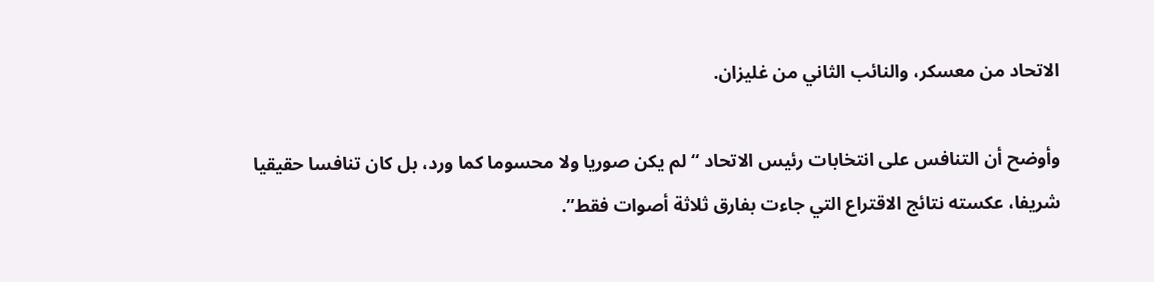الاتحاد من معسكر، والنائب الثاني من غليزان.

وأوضح أن التنافس على انتخابات رئيس الاتحاد “لم يكن صوريا ولا محسوما كما ورد، بل كان تنافسا حقيقيا شريفا، عكسته نتائج الاقتراع التي جاءت بفارق ثلاثة أصوات فقط”.